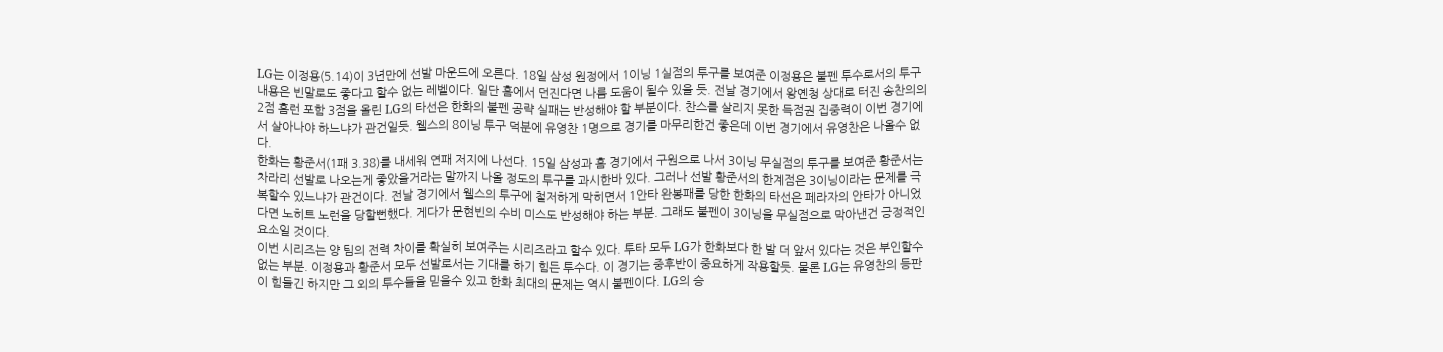LG는 이정용(5.14)이 3년만에 선발 마운드에 오른다. 18일 삼성 원정에서 1이닝 1실점의 투구를 보여준 이정용은 불펜 투수로서의 투구 내용은 빈말로도 좋다고 할수 없는 레벨이다. 일단 홈에서 던진다면 나름 도움이 될수 있을 듯. 전날 경기에서 왕옌청 상대로 터진 송찬의의 2점 홈런 포함 3점을 올린 LG의 타선은 한화의 불펜 공략 실패는 반성해야 할 부분이다. 찬스를 살리지 못한 득점권 집중력이 이번 경기에서 살아나야 하느냐가 관건일듯. 웰스의 8이닝 투구 덕분에 유영찬 1명으로 경기를 마무리한건 좋은데 이번 경기에서 유영찬은 나올수 없다.
한화는 황준서(1패 3.38)를 내세워 연패 저지에 나선다. 15일 삼성과 홈 경기에서 구원으로 나서 3이닝 무실점의 투구를 보여준 황준서는 차라리 선발로 나오는게 좋았을거라는 말까지 나올 정도의 투구를 과시한바 있다. 그러나 선발 황준서의 한계점은 3이닝이라는 문제를 극복할수 있느냐가 관건이다. 전날 경기에서 웰스의 투구에 철저하게 막히면서 1안타 완봉패를 당한 한화의 타선은 페라자의 안타가 아니었다면 노히트 노런을 당할뻔했다. 게다가 문현빈의 수비 미스도 반성해야 하는 부분. 그래도 불펜이 3이닝을 무실점으로 막아낸건 긍정적인 요소일 것이다.
이번 시리즈는 양 팀의 전력 차이를 확실히 보여주는 시리즈라고 할수 있다. 투타 모두 LG가 한화보다 한 발 더 앞서 있다는 것은 부인할수 없는 부분. 이정용과 황준서 모두 선발로서는 기대를 하기 힘든 투수다. 이 경기는 중후반이 중요하게 작용할듯. 물론 LG는 유영찬의 등판이 힘들긴 하지만 그 외의 투수들을 믿을수 있고 한화 최대의 문제는 역시 불펜이다. LG의 승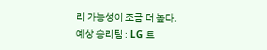리 가능성이 조금 더 높다.
예상 승리팀 : LG 트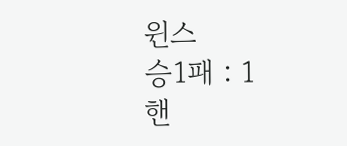윈스
승1패 : 1
핸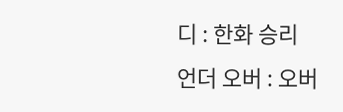디 : 한화 승리
언더 오버 : 오버